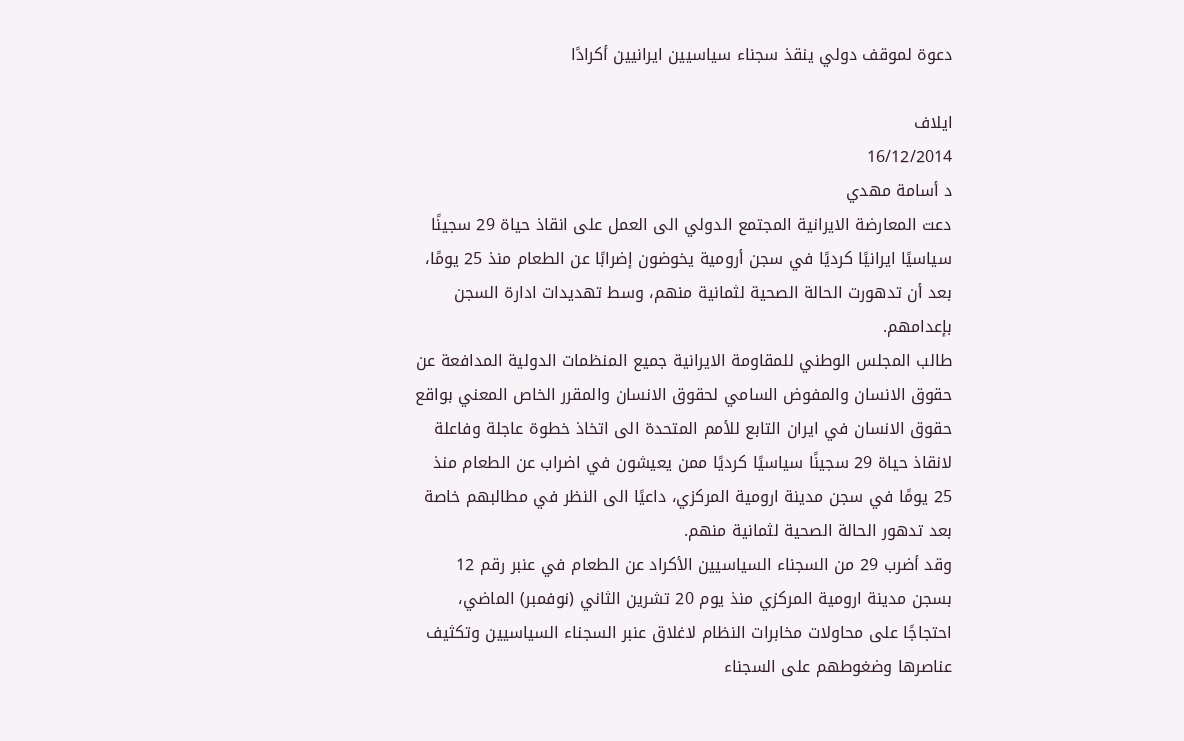دعوة لموقف دولي ينقذ سجناء سياسيين ايرانيين أکرادًا

ايلاف
16/12/2014
د أسامة مهدي
دعت المعارضة الايرانية المجتمع الدولي الی العمل علی انقاذ حياة 29 سجينًا سياسيًا ايرانيًا کرديًا في سجن أرومية يخوضون إضرابًا عن الطعام منذ 25 يومًا، بعد أن تدهورت الحالة الصحية لثمانية منهم، وسط تهديدات ادارة السجن بإعدامهم.
طالب المجلس الوطني للمقاومة الايرانية جميع المنظمات الدولية المدافعة عن حقوق الانسان والمفوض السامي لحقوق الانسان والمقرر الخاص المعني بواقع حقوق الانسان في ايران التابع للأمم المتحدة الی اتخاذ خطوة عاجلة وفاعلة لانقاذ حياة 29 سجينًا سياسيًا کرديًا ممن يعيشون في اضراب عن الطعام منذ 25 يومًا في سجن مدينة ارومية المرکزي، داعيًا الی النظر في مطالبهم خاصة بعد تدهور الحالة الصحية لثمانية منهم.
وقد أضرب 29 من السجناء السياسيين الأکراد عن الطعام في عنبر رقم 12 بسجن مدينة ارومية المرکزي منذ يوم 20 تشرين الثاني (نوفمبر) الماضي، احتجاجًا علی محاولات مخابرات النظام لاغلاق عنبر السجناء السياسيين وتکثيف عناصرها وضغوطهم علی السجناء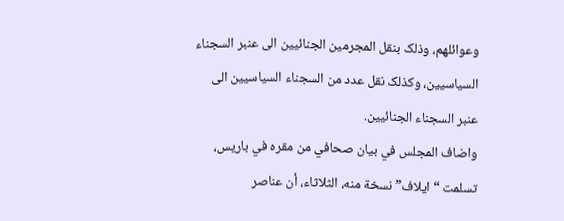وعوائلهم، وذلک بنقل المجرمين الجنائيين الی عنبر السجناء السياسيين، وکذلک نقل عدد من السجناء السياسيين الی عنبر السجناء الجنائيين.
واضاف المجلس في بيان صحافي من مقره في باريس، تسلمت “ايلاف” نسخة منه، الثلاثاء، أن عناصر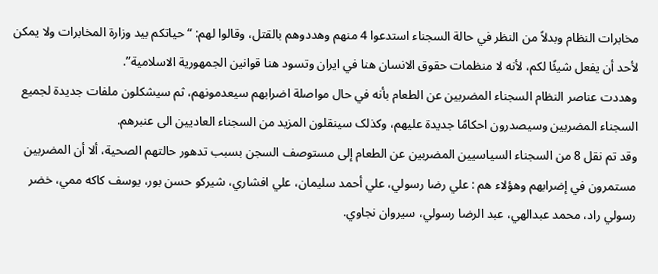مخابرات النظام وبدلاً من النظر في حالة السجناء استدعوا 4 منهم وهددوهم بالقتل، وقالوا لهم: “حياتکم بيد وزارة المخابرات ولا يمکن لأحد أن يفعل شيئًا لکم، لأنه لا منظمات حقوق الانسان هنا في ايران وتسود هنا قوانين الجمهورية الاسلامية”.
وهددت عناصر النظام السجناء المضربين عن الطعام بأنه في حال مواصلة اضرابهم سيعدمونهم، ثم سيشکلون ملفات جديدة لجميع السجناء المضربين وسيصدرون احکامًا جديدة عليهم، وکذلک سينقلون المزيد من السجناء العاديين الی عنبرهم.
وقد تم نقل 8 من السجناء السياسيين المضربين عن الطعام إلی مستوصف السجن بسبب تدهور حالتهم الصحية، ألا أن المضربين مستمرون في إضرابهم وهؤلاء هم : علي رضا رسولي، علي أحمد سليمان، علي افشاري، شيرکو حسن بور، يوسف کاکه ممي، خضر رسولي راد، محمد عبدالهي، عبد الرضا رسولي، سيروان نجاوي.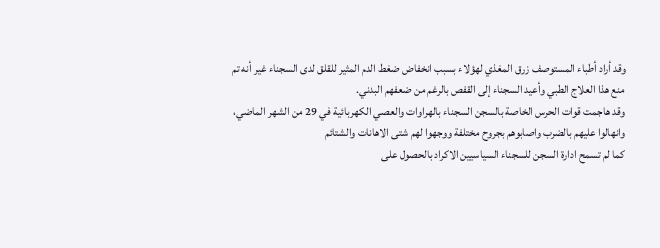وقد أراد أطباء المستوصف زرق المغذي لهؤلاء بسبب انخفاض ضغط الدم المثير للقلق لدی السجناء غير أنه تم منع هذا العلاج الطبي وأعيد السجناء إلی القفص بالرغم من ضعفهم البدني.
وقد هاجمت قوات الحرس الخاصة بالسجن السجناء بالهراوات والعصي الکهربائية في 29 من الشهر الماضي، وانهالوا عليهم بالضرب واصابوهم بجروح مختلفة ووجهوا لهم شتی الاهانات والشتائم
کما لم تسمح ادارة السجن للسجناء السياسيين الاکراد بالحصول علی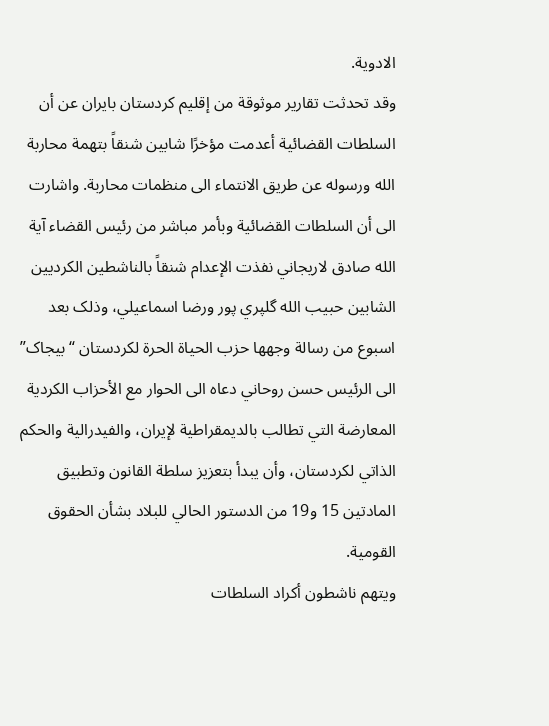الادوية.
وقد تحدثت تقارير موثوقة من إقليم کردستان بايران عن أن السلطات القضائية أعدمت مؤخرًا شابين شنقاً بتهمة محاربة الله ورسوله عن طريق الانتماء الی منظمات محاربة. واشارت الی أن السلطات القضائية وبأمر مباشر من رئيس القضاء آية الله صادق لاريجاني نفذت الإعدام شنقاً بالناشطين الکرديين الشابين حبيب الله گلپري پور ورضا اسماعيلي، وذلک بعد اسبوع من رسالة وجهها حزب الحياة الحرة لکردستان “بيجاک” الی الرئيس حسن روحاني دعاه الی الحوار مع الأحزاب الکردية المعارضة التي تطالب بالديمقراطية لإيران، والفيدرالية والحکم الذاتي لکردستان، وأن يبدأ بتعزيز سلطة القانون وتطبيق المادتين 15 و19 من الدستور الحالي للبلاد بشأن الحقوق القومية.
ويتهم ناشطون أکراد السلطات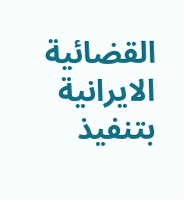القضائية الايرانية بتنفيذ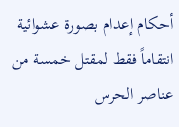أحکام إعدام بصورة عشوائية انتقاماً فقط لمقتل خمسة من عناصر الحرس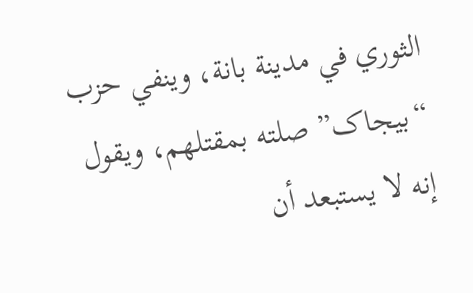الثوري في مدينة بانة، وينفي حزب “بيجاک” صلته بمقتلهم، ويقول إنه لا يستبعد أن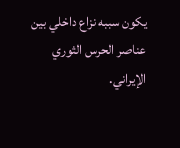يکون سببه نزاع داخلي بين عناصر الحرس الثوري الإيراني.